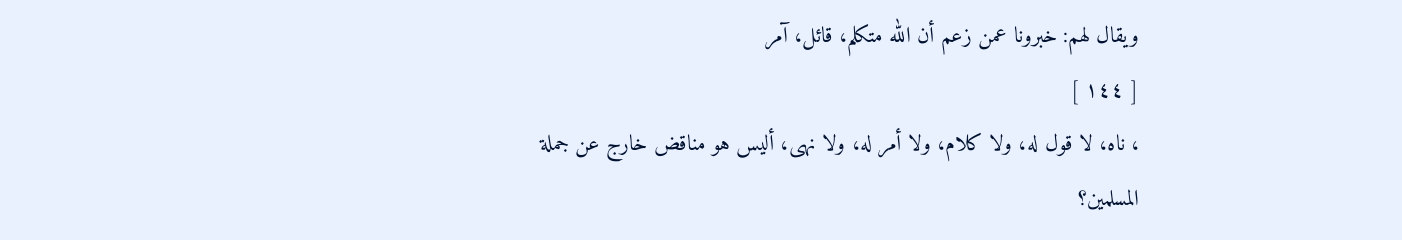ويقال لهم: خبرونا عمن زعم أن الله متكلم، قائل، آمر
[ ١٤٤ ]
، ناه، لا قول له، ولا كلام، ولا أمر له، ولا نهى، أليس هو مناقض خارج عن جملة المسلمين؟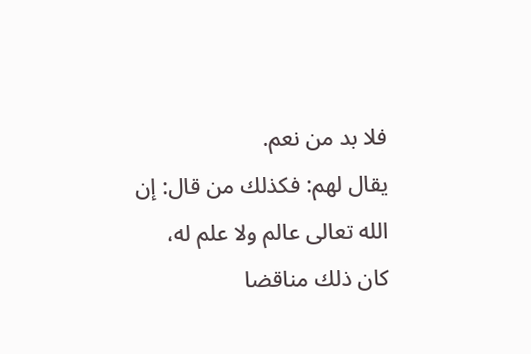فلا بد من نعم.
يقال لهم: فكذلك من قال: إن الله تعالى عالم ولا علم له، كان ذلك مناقضا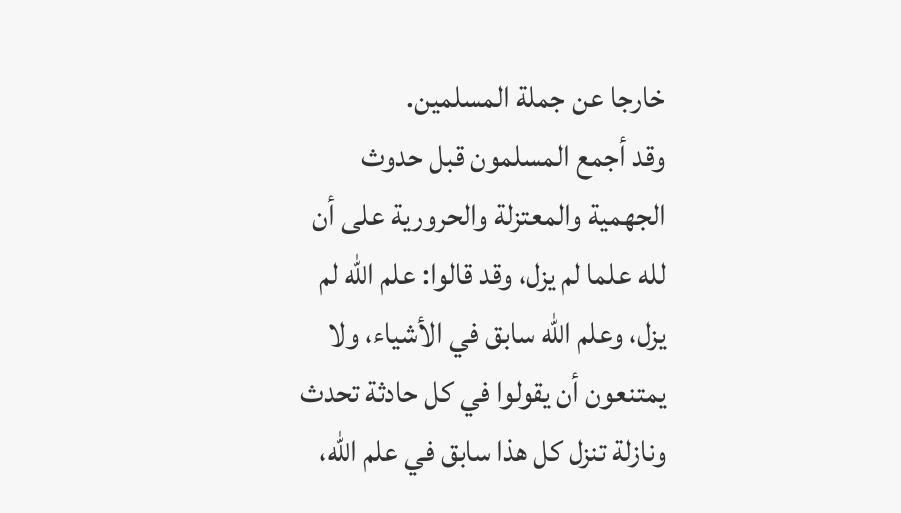خارجا عن جملة المسلمين.
وقد أجمع المسلمون قبل حدوث الجهمية والمعتزلة والحرورية على أن لله علما لم يزل، وقد قالوا: علم الله لم يزل، وعلم الله سابق في الأشياء، ولا يمتنعون أن يقولوا في كل حادثة تحدث ونازلة تنزل كل هذا سابق في علم الله،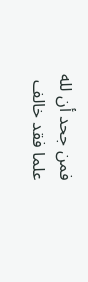فمن جحد أن لله علما فقد خالف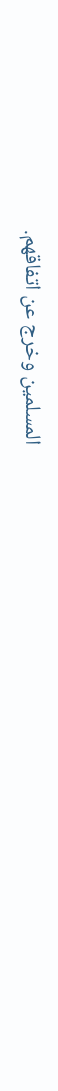المسلمين وخرج عن اتفاقهم.